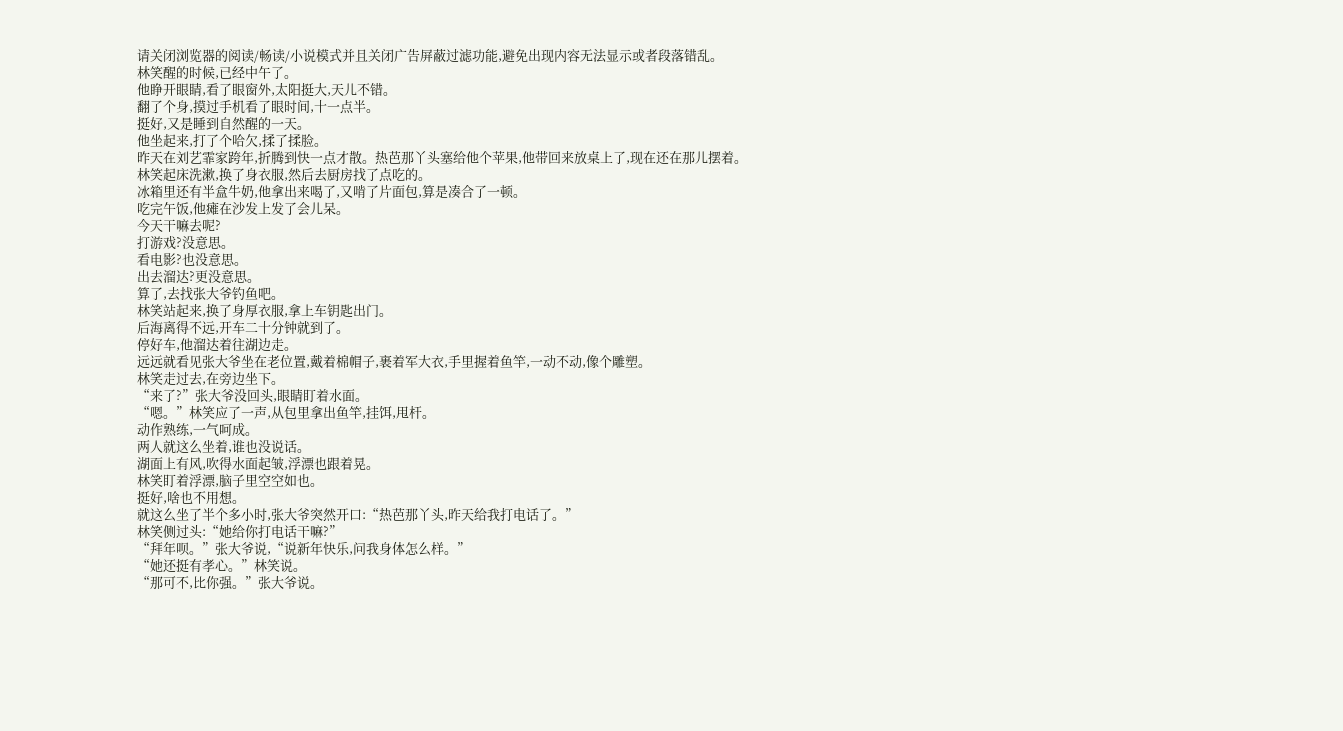请关闭浏览器的阅读/畅读/小说模式并且关闭广告屏蔽过滤功能,避免出现内容无法显示或者段落错乱。
林笑醒的时候,已经中午了。
他睁开眼睛,看了眼窗外,太阳挺大,天儿不错。
翻了个身,摸过手机看了眼时间,十一点半。
挺好,又是睡到自然醒的一天。
他坐起来,打了个哈欠,揉了揉脸。
昨天在刘艺霏家跨年,折腾到快一点才散。热芭那丫头塞给他个苹果,他带回来放桌上了,现在还在那儿摆着。
林笑起床洗漱,换了身衣服,然后去厨房找了点吃的。
冰箱里还有半盒牛奶,他拿出来喝了,又啃了片面包,算是凑合了一顿。
吃完午饭,他瘫在沙发上发了会儿呆。
今天干嘛去呢?
打游戏?没意思。
看电影?也没意思。
出去溜达?更没意思。
算了,去找张大爷钓鱼吧。
林笑站起来,换了身厚衣服,拿上车钥匙出门。
后海离得不远,开车二十分钟就到了。
停好车,他溜达着往湖边走。
远远就看见张大爷坐在老位置,戴着棉帽子,裹着军大衣,手里握着鱼竿,一动不动,像个雕塑。
林笑走过去,在旁边坐下。
“来了?”张大爷没回头,眼睛盯着水面。
“嗯。”林笑应了一声,从包里拿出鱼竿,挂饵,甩杆。
动作熟练,一气呵成。
两人就这么坐着,谁也没说话。
湖面上有风,吹得水面起皱,浮漂也跟着晃。
林笑盯着浮漂,脑子里空空如也。
挺好,啥也不用想。
就这么坐了半个多小时,张大爷突然开口:“热芭那丫头,昨天给我打电话了。”
林笑侧过头:“她给你打电话干嘛?”
“拜年呗。”张大爷说,“说新年快乐,问我身体怎么样。”
“她还挺有孝心。”林笑说。
“那可不,比你强。”张大爷说。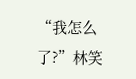“我怎么了?”林笑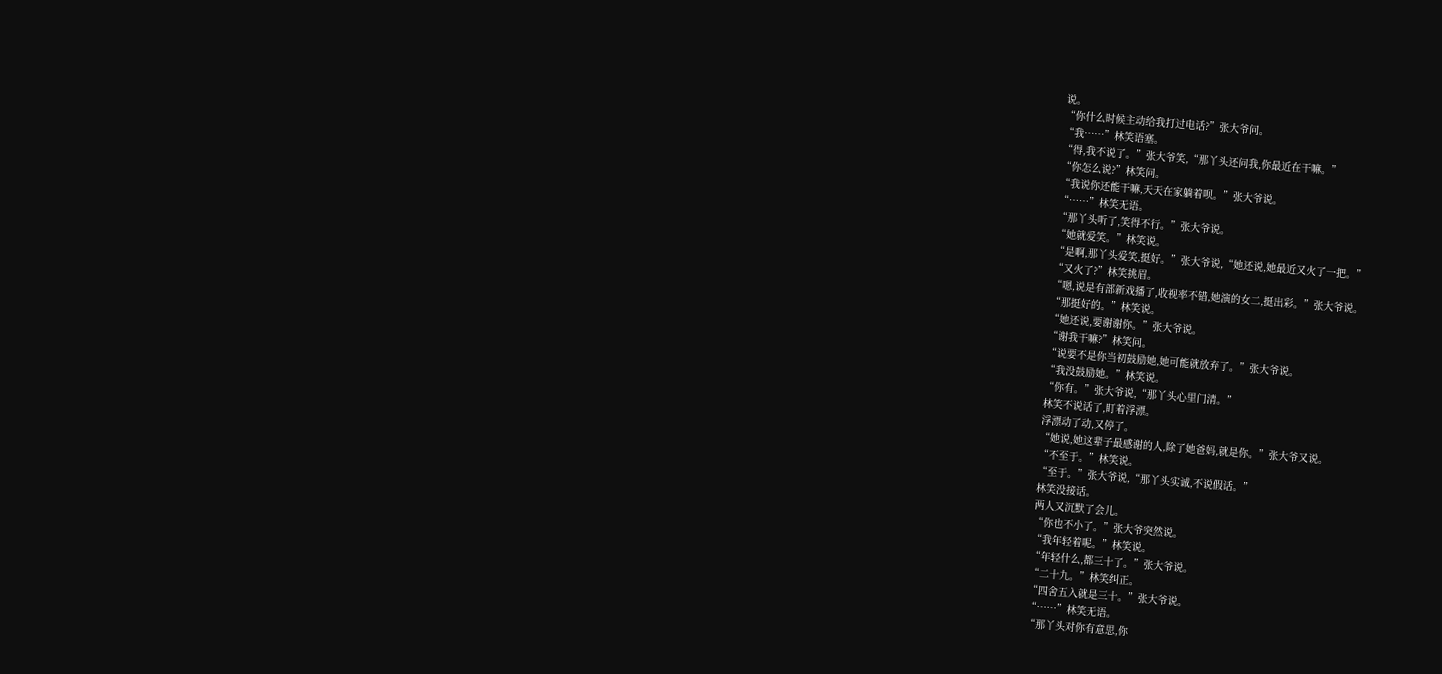说。
“你什么时候主动给我打过电话?”张大爷问。
“我……”林笑语塞。
“得,我不说了。”张大爷笑,“那丫头还问我,你最近在干嘛。”
“你怎么说?”林笑问。
“我说你还能干嘛,天天在家躺着呗。”张大爷说。
“……”林笑无语。
“那丫头听了,笑得不行。”张大爷说。
“她就爱笑。”林笑说。
“是啊,那丫头爱笑,挺好。”张大爷说,“她还说,她最近又火了一把。”
“又火了?”林笑挑眉。
“嗯,说是有部新戏播了,收视率不错,她演的女二,挺出彩。”张大爷说。
“那挺好的。”林笑说。
“她还说,要谢谢你。”张大爷说。
“谢我干嘛?”林笑问。
“说要不是你当初鼓励她,她可能就放弃了。”张大爷说。
“我没鼓励她。”林笑说。
“你有。”张大爷说,“那丫头心里门清。”
林笑不说话了,盯着浮漂。
浮漂动了动,又停了。
“她说,她这辈子最感谢的人,除了她爸妈,就是你。”张大爷又说。
“不至于。”林笑说。
“至于。”张大爷说,“那丫头实诚,不说假话。”
林笑没接话。
两人又沉默了会儿。
“你也不小了。”张大爷突然说。
“我年轻着呢。”林笑说。
“年轻什么,都三十了。”张大爷说。
“二十九。”林笑纠正。
“四舍五入就是三十。”张大爷说。
“……”林笑无语。
“那丫头对你有意思,你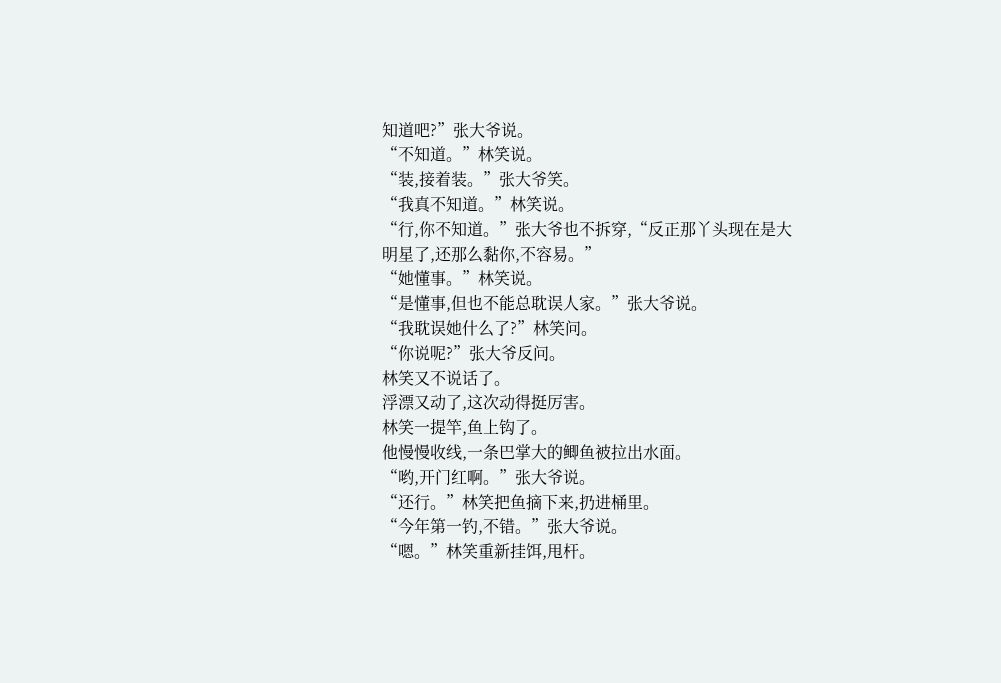知道吧?”张大爷说。
“不知道。”林笑说。
“装,接着装。”张大爷笑。
“我真不知道。”林笑说。
“行,你不知道。”张大爷也不拆穿,“反正那丫头现在是大明星了,还那么黏你,不容易。”
“她懂事。”林笑说。
“是懂事,但也不能总耽误人家。”张大爷说。
“我耽误她什么了?”林笑问。
“你说呢?”张大爷反问。
林笑又不说话了。
浮漂又动了,这次动得挺厉害。
林笑一提竿,鱼上钩了。
他慢慢收线,一条巴掌大的鲫鱼被拉出水面。
“哟,开门红啊。”张大爷说。
“还行。”林笑把鱼摘下来,扔进桶里。
“今年第一钓,不错。”张大爷说。
“嗯。”林笑重新挂饵,甩杆。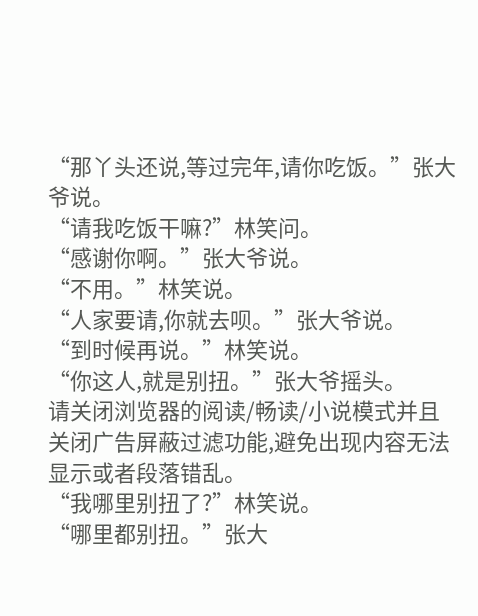“那丫头还说,等过完年,请你吃饭。”张大爷说。
“请我吃饭干嘛?”林笑问。
“感谢你啊。”张大爷说。
“不用。”林笑说。
“人家要请,你就去呗。”张大爷说。
“到时候再说。”林笑说。
“你这人,就是别扭。”张大爷摇头。
请关闭浏览器的阅读/畅读/小说模式并且关闭广告屏蔽过滤功能,避免出现内容无法显示或者段落错乱。
“我哪里别扭了?”林笑说。
“哪里都别扭。”张大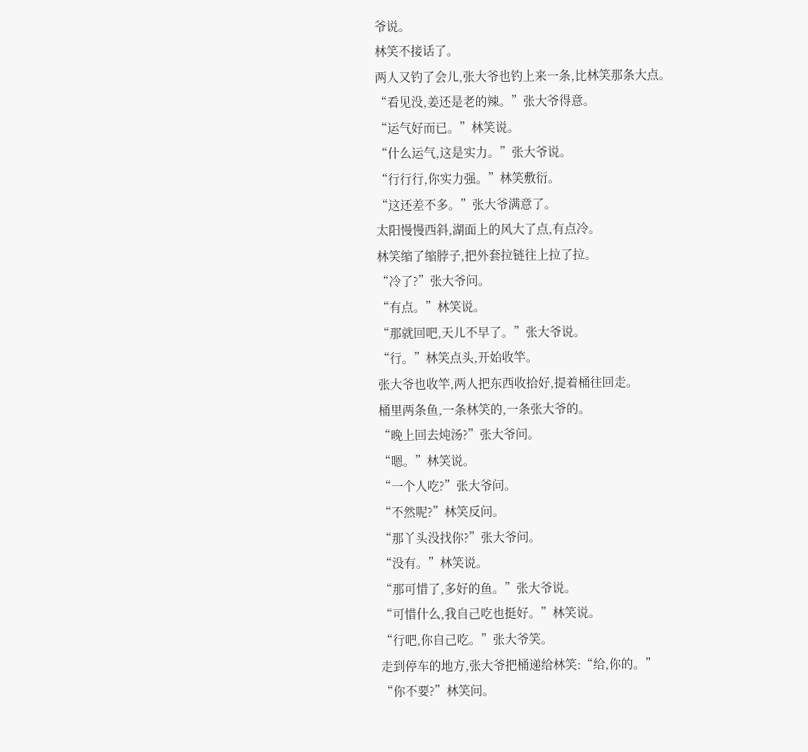爷说。
林笑不接话了。
两人又钓了会儿,张大爷也钓上来一条,比林笑那条大点。
“看见没,姜还是老的辣。”张大爷得意。
“运气好而已。”林笑说。
“什么运气,这是实力。”张大爷说。
“行行行,你实力强。”林笑敷衍。
“这还差不多。”张大爷满意了。
太阳慢慢西斜,湖面上的风大了点,有点冷。
林笑缩了缩脖子,把外套拉链往上拉了拉。
“冷了?”张大爷问。
“有点。”林笑说。
“那就回吧,天儿不早了。”张大爷说。
“行。”林笑点头,开始收竿。
张大爷也收竿,两人把东西收拾好,提着桶往回走。
桶里两条鱼,一条林笑的,一条张大爷的。
“晚上回去炖汤?”张大爷问。
“嗯。”林笑说。
“一个人吃?”张大爷问。
“不然呢?”林笑反问。
“那丫头没找你?”张大爷问。
“没有。”林笑说。
“那可惜了,多好的鱼。”张大爷说。
“可惜什么,我自己吃也挺好。”林笑说。
“行吧,你自己吃。”张大爷笑。
走到停车的地方,张大爷把桶递给林笑:“给,你的。”
“你不要?”林笑问。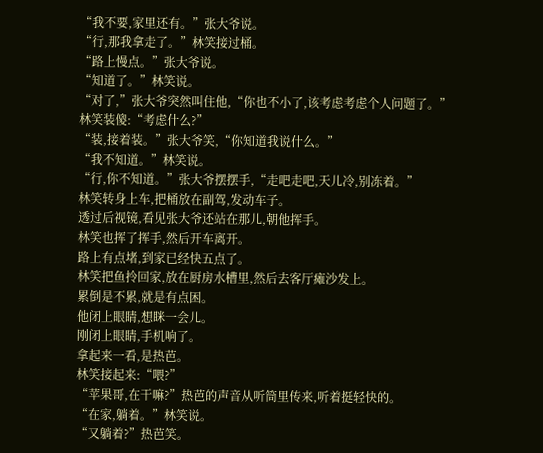“我不要,家里还有。”张大爷说。
“行,那我拿走了。”林笑接过桶。
“路上慢点。”张大爷说。
“知道了。”林笑说。
“对了,”张大爷突然叫住他,“你也不小了,该考虑考虑个人问题了。”
林笑装傻:“考虑什么?”
“装,接着装。”张大爷笑,“你知道我说什么。”
“我不知道。”林笑说。
“行,你不知道。”张大爷摆摆手,“走吧走吧,天儿冷,别冻着。”
林笑转身上车,把桶放在副驾,发动车子。
透过后视镜,看见张大爷还站在那儿,朝他挥手。
林笑也挥了挥手,然后开车离开。
路上有点堵,到家已经快五点了。
林笑把鱼拎回家,放在厨房水槽里,然后去客厅瘫沙发上。
累倒是不累,就是有点困。
他闭上眼睛,想眯一会儿。
刚闭上眼睛,手机响了。
拿起来一看,是热芭。
林笑接起来:“喂?”
“苹果哥,在干嘛?”热芭的声音从听筒里传来,听着挺轻快的。
“在家,躺着。”林笑说。
“又躺着?”热芭笑。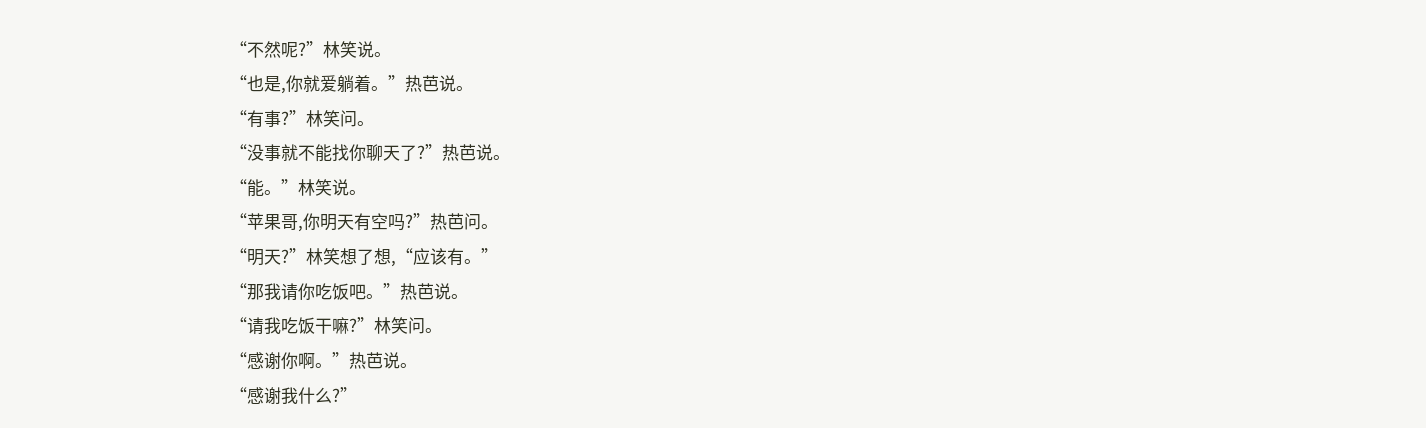“不然呢?”林笑说。
“也是,你就爱躺着。”热芭说。
“有事?”林笑问。
“没事就不能找你聊天了?”热芭说。
“能。”林笑说。
“苹果哥,你明天有空吗?”热芭问。
“明天?”林笑想了想,“应该有。”
“那我请你吃饭吧。”热芭说。
“请我吃饭干嘛?”林笑问。
“感谢你啊。”热芭说。
“感谢我什么?”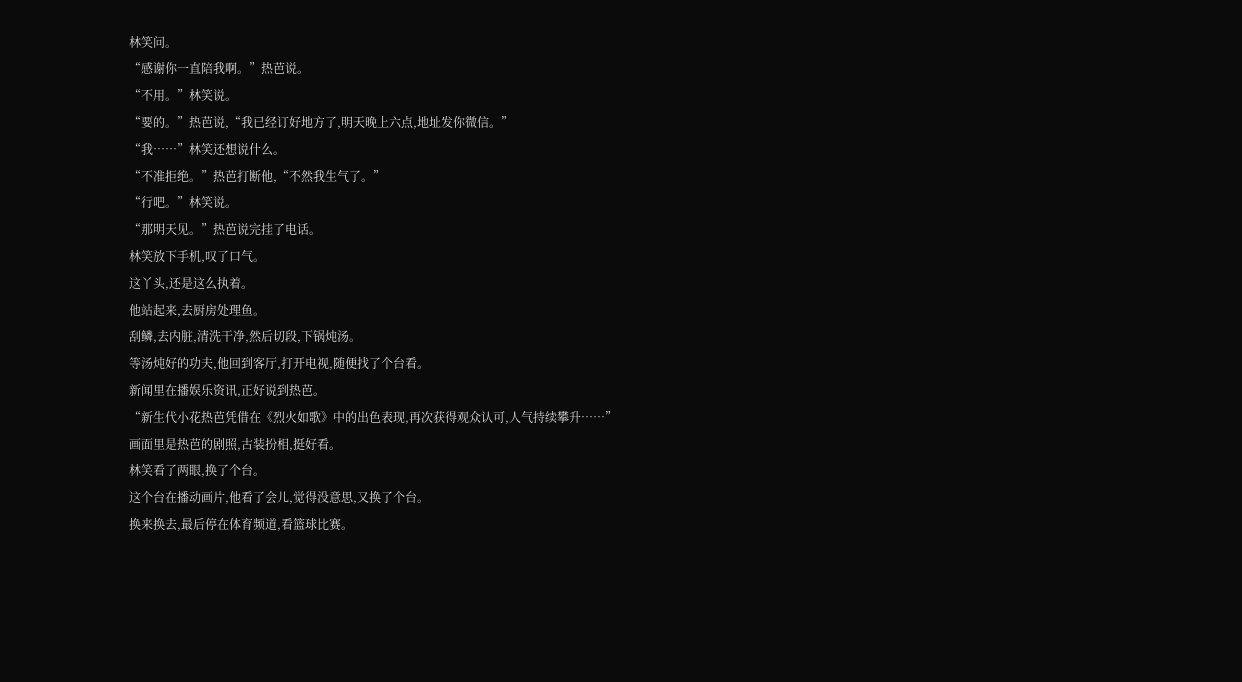林笑问。
“感谢你一直陪我啊。”热芭说。
“不用。”林笑说。
“要的。”热芭说,“我已经订好地方了,明天晚上六点,地址发你微信。”
“我……”林笑还想说什么。
“不准拒绝。”热芭打断他,“不然我生气了。”
“行吧。”林笑说。
“那明天见。”热芭说完挂了电话。
林笑放下手机,叹了口气。
这丫头,还是这么执着。
他站起来,去厨房处理鱼。
刮鳞,去内脏,清洗干净,然后切段,下锅炖汤。
等汤炖好的功夫,他回到客厅,打开电视,随便找了个台看。
新闻里在播娱乐资讯,正好说到热芭。
“新生代小花热芭凭借在《烈火如歌》中的出色表现,再次获得观众认可,人气持续攀升……”
画面里是热芭的剧照,古装扮相,挺好看。
林笑看了两眼,换了个台。
这个台在播动画片,他看了会儿,觉得没意思,又换了个台。
换来换去,最后停在体育频道,看篮球比赛。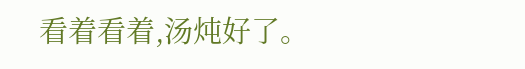看着看着,汤炖好了。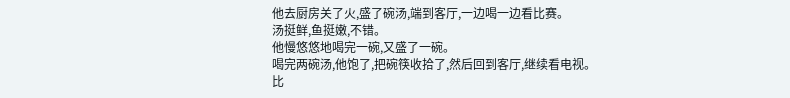他去厨房关了火,盛了碗汤,端到客厅,一边喝一边看比赛。
汤挺鲜,鱼挺嫩,不错。
他慢悠悠地喝完一碗,又盛了一碗。
喝完两碗汤,他饱了,把碗筷收拾了,然后回到客厅,继续看电视。
比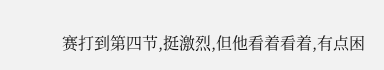赛打到第四节,挺激烈,但他看着看着,有点困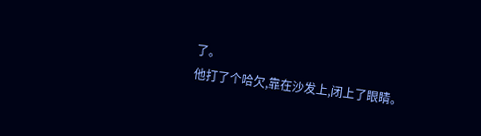了。
他打了个哈欠,靠在沙发上,闭上了眼睛。